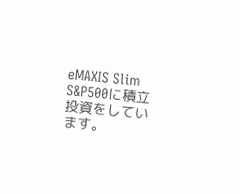eMAXIS Slim S&P500に積立投資をしています。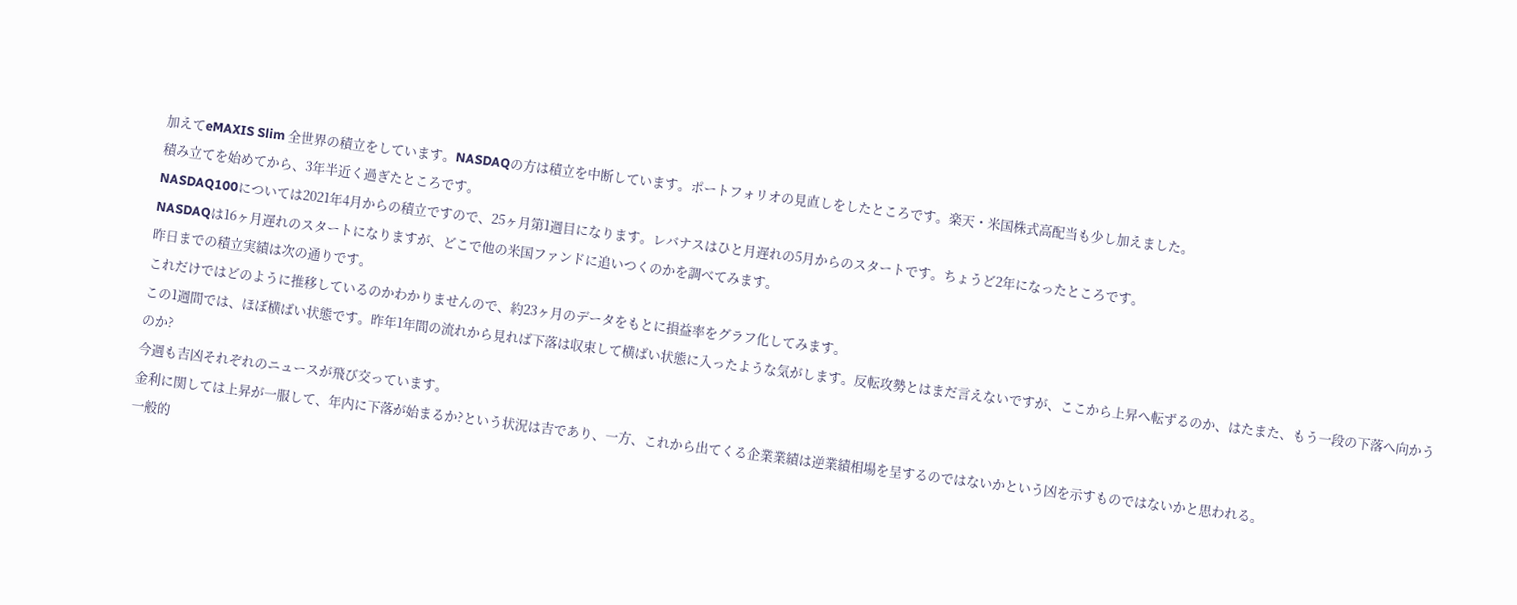加えてeMAXIS Slim 全世界の積立をしています。NASDAQの方は積立を中断しています。ポートフォリオの見直しをしたところです。楽天・米国株式高配当も少し加えました。
積み立てを始めてから、3年半近く過ぎたところです。
NASDAQ100については2021年4月からの積立ですので、25ヶ月第1週目になります。レバナスはひと月遅れの5月からのスタートです。ちょうど2年になったところです。
NASDAQは16ヶ月遅れのスタートになりますが、どこで他の米国ファンドに追いつくのかを調べてみます。
昨日までの積立実績は次の通りです。
これだけではどのように推移しているのかわかりませんので、約23ヶ月のデータをもとに損益率をグラフ化してみます。
この1週間では、ほぼ横ばい状態です。昨年1年間の流れから見れば下落は収束して横ばい状態に入ったような気がします。反転攻勢とはまだ言えないですが、ここから上昇へ転ずるのか、はたまた、もう一段の下落へ向かうのか?
今週も吉凶それぞれのニュースが飛び交っています。
金利に関しては上昇が一服して、年内に下落が始まるか?という状況は吉であり、一方、これから出てくる企業業績は逆業績相場を呈するのではないかという凶を示すものではないかと思われる。
一般的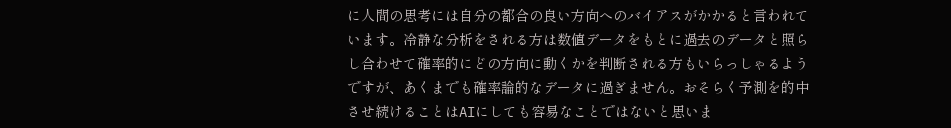に人間の思考には自分の都合の良い方向へのバイアスがかかると言われています。冷静な分析をされる方は数値データをもとに過去のデータと照らし合わせて確率的にどの方向に動くかを判断される方もいらっしゃるようですが、あくまでも確率論的なデータに過ぎません。おそらく予測を的中させ続けることはAIにしても容易なことではないと思いま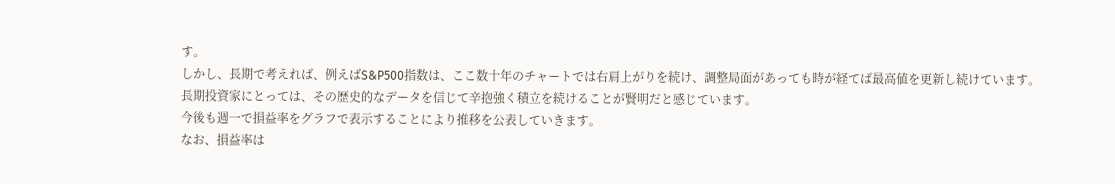す。
しかし、長期で考えれば、例えばS&P500指数は、ここ数十年のチャートでは右肩上がりを続け、調整局面があっても時が経てば最高値を更新し続けています。
長期投資家にとっては、その歴史的なデータを信じて辛抱強く積立を続けることが賢明だと感じています。
今後も週一で損益率をグラフで表示することにより推移を公表していきます。
なお、損益率は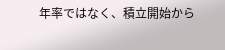年率ではなく、積立開始から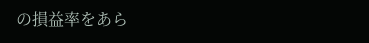の損益率をあら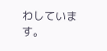わしています。